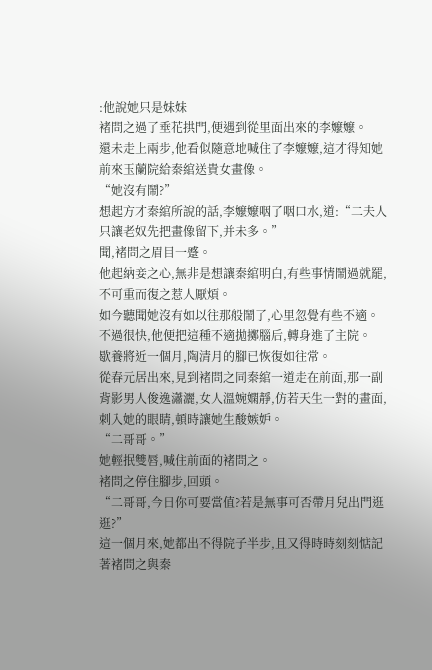:他說她只是妹妹
褚問之過了垂花拱門,便遇到從里面出來的李嬤嬤。
還未走上兩步,他看似隨意地喊住了李嬤嬤,這才得知她前來玉蘭院給秦綰送貴女畫像。
“她沒有鬧?”
想起方才秦綰所說的話,李嬤嬤咽了咽口水,道:“二夫人只讓老奴先把畫像留下,并未多。”
聞,褚問之眉目一蹙。
他起納妾之心,無非是想讓秦綰明白,有些事情鬧過就罷,不可重而復之惹人厭煩。
如今聽聞她沒有如以往那般鬧了,心里忽覺有些不適。
不過很快,他便把這種不適拋擲腦后,轉身進了主院。
歇養將近一個月,陶清月的腳已恢復如往常。
從春元居出來,見到褚問之同秦綰一道走在前面,那一副背影男人俊逸瀟灑,女人溫婉嫻靜,仿若天生一對的畫面,刺入她的眼睛,頓時讓她生酸嫉妒。
“二哥哥。”
她輕抿雙唇,喊住前面的褚問之。
褚問之停住腳步,回頭。
“二哥哥,今日你可要當值?若是無事可否帶月兒出門逛逛?”
這一個月來,她都出不得院子半步,且又得時時刻刻惦記著褚問之與秦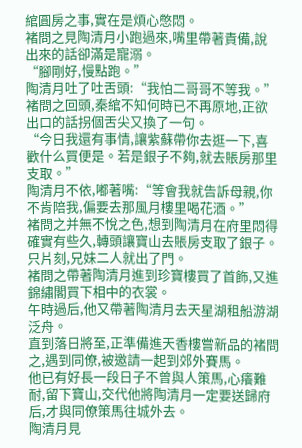綰圓房之事,實在是煩心憋悶。
褚問之見陶清月小跑過來,嘴里帶著責備,說出來的話卻滿是寵溺。
“腳剛好,慢點跑。”
陶清月吐了吐舌頭:“我怕二哥哥不等我。”
褚問之回頭,秦綰不知何時已不再原地,正欲出口的話拐個舌尖又換了一句。
“今日我還有事情,讓紫蘇帶你去逛一下,喜歡什么買便是。若是銀子不夠,就去賬房那里支取。”
陶清月不依,嘟著嘴:“等會我就告訴母親,你不肯陪我,偏要去那風月樓里喝花酒。”
褚問之并無不悅之色,想到陶清月在府里悶得確實有些久,轉頭讓寶山去賬房支取了銀子。
只片刻,兄妹二人就出了門。
褚問之帶著陶清月進到珍寶樓買了首飾,又進錦繡閣買下相中的衣裳。
午時過后,他又帶著陶清月去天星湖租船游湖泛舟。
直到落日將至,正準備進天香樓嘗新品的褚問之,遇到同僚,被邀請一起到郊外賽馬。
他已有好長一段日子不曾與人策馬,心癢難耐,留下寶山,交代他將陶清月一定要送歸府后,才與同僚策馬往城外去。
陶清月見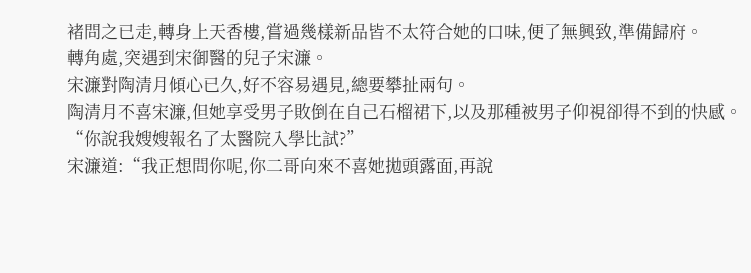褚問之已走,轉身上天香樓,嘗過幾樣新品皆不太符合她的口味,便了無興致,準備歸府。
轉角處,突遇到宋御醫的兒子宋濂。
宋濂對陶清月傾心已久,好不容易遇見,總要攀扯兩句。
陶清月不喜宋濂,但她享受男子敗倒在自己石榴裙下,以及那種被男子仰視卻得不到的快感。
“你說我嫂嫂報名了太醫院入學比試?”
宋濂道:“我正想問你呢,你二哥向來不喜她拋頭露面,再說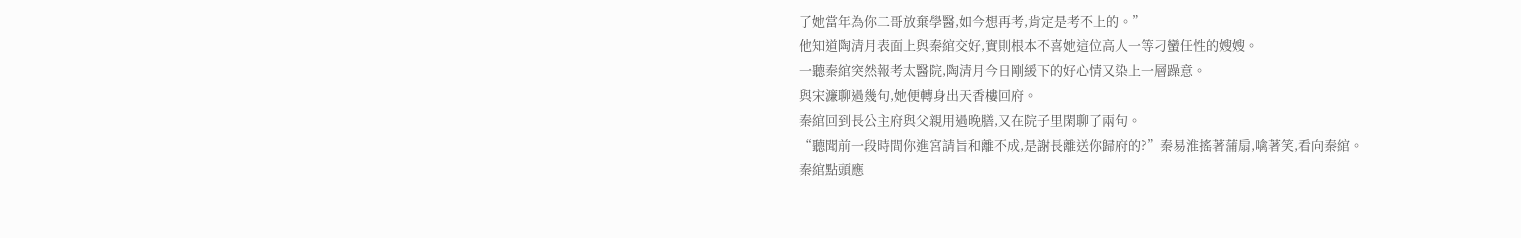了她當年為你二哥放棄學醫,如今想再考,肯定是考不上的。”
他知道陶清月表面上與秦綰交好,實則根本不喜她這位高人一等刁蠻任性的嫂嫂。
一聽秦綰突然報考太醫院,陶清月今日剛緩下的好心情又染上一層躁意。
與宋濂聊過幾句,她便轉身出天香樓回府。
秦綰回到長公主府與父親用過晚膳,又在院子里閑聊了兩句。
“聽聞前一段時間你進宮請旨和離不成,是謝長離送你歸府的?”秦易淮搖著蒲扇,噙著笑,看向秦綰。
秦綰點頭應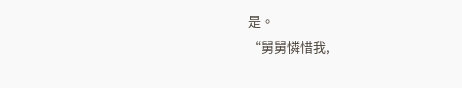是。
“舅舅憐惜我,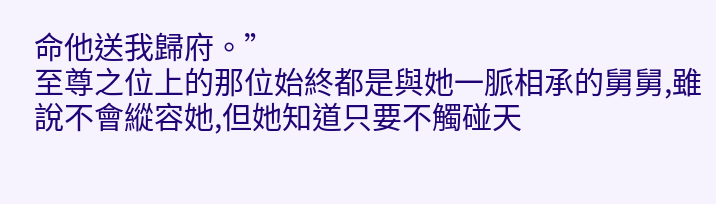命他送我歸府。”
至尊之位上的那位始終都是與她一脈相承的舅舅,雖說不會縱容她,但她知道只要不觸碰天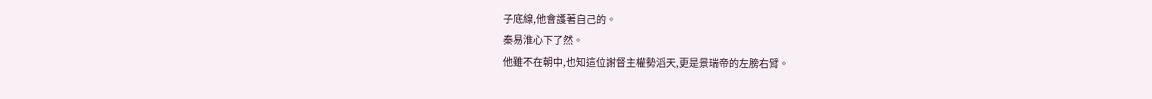子底線,他會護著自己的。
秦易淮心下了然。
他雖不在朝中,也知這位謝督主權勢滔天,更是景瑞帝的左膀右臂。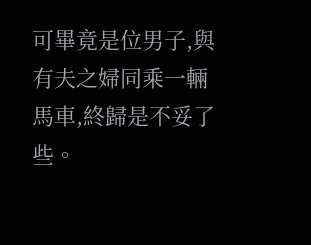可畢竟是位男子,與有夫之婦同乘一輛馬車,終歸是不妥了些。